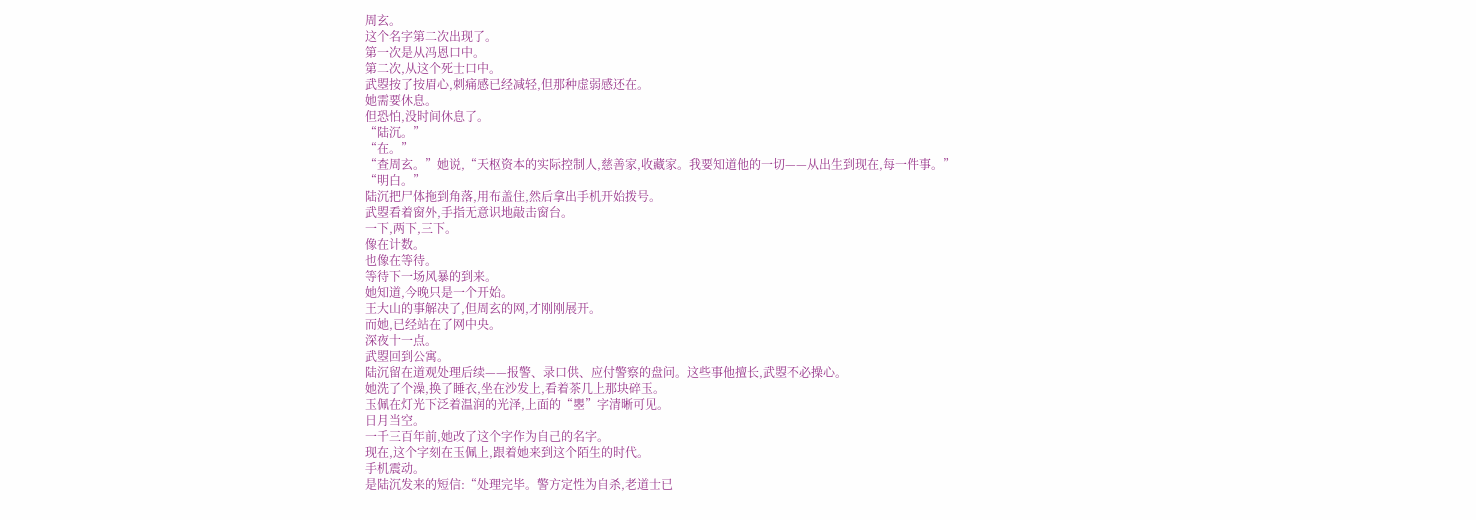周玄。
这个名字第二次出现了。
第一次是从冯恩口中。
第二次,从这个死士口中。
武曌按了按眉心,刺痛感已经减轻,但那种虚弱感还在。
她需要休息。
但恐怕,没时间休息了。
“陆沉。”
“在。”
“查周玄。”她说,“天枢资本的实际控制人,慈善家,收藏家。我要知道他的一切——从出生到现在,每一件事。”
“明白。”
陆沉把尸体拖到角落,用布盖住,然后拿出手机开始拨号。
武曌看着窗外,手指无意识地敲击窗台。
一下,两下,三下。
像在计数。
也像在等待。
等待下一场风暴的到来。
她知道,今晚只是一个开始。
王大山的事解决了,但周玄的网,才刚刚展开。
而她,已经站在了网中央。
深夜十一点。
武曌回到公寓。
陆沉留在道观处理后续——报警、录口供、应付警察的盘问。这些事他擅长,武曌不必操心。
她洗了个澡,换了睡衣,坐在沙发上,看着茶几上那块碎玉。
玉佩在灯光下泛着温润的光泽,上面的“瞾”字清晰可见。
日月当空。
一千三百年前,她改了这个字作为自己的名字。
现在,这个字刻在玉佩上,跟着她来到这个陌生的时代。
手机震动。
是陆沉发来的短信:“处理完毕。警方定性为自杀,老道士已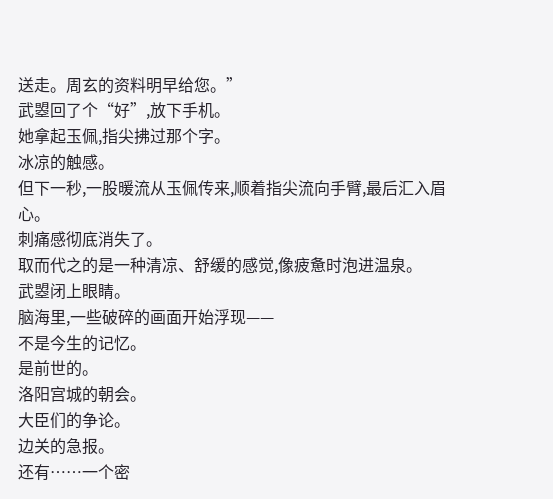送走。周玄的资料明早给您。”
武曌回了个“好”,放下手机。
她拿起玉佩,指尖拂过那个字。
冰凉的触感。
但下一秒,一股暖流从玉佩传来,顺着指尖流向手臂,最后汇入眉心。
刺痛感彻底消失了。
取而代之的是一种清凉、舒缓的感觉,像疲惫时泡进温泉。
武曌闭上眼睛。
脑海里,一些破碎的画面开始浮现——
不是今生的记忆。
是前世的。
洛阳宫城的朝会。
大臣们的争论。
边关的急报。
还有……一个密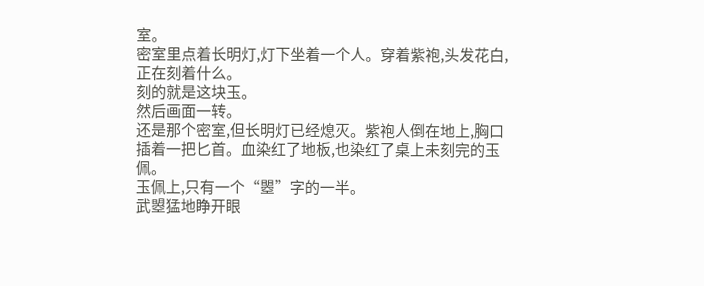室。
密室里点着长明灯,灯下坐着一个人。穿着紫袍,头发花白,正在刻着什么。
刻的就是这块玉。
然后画面一转。
还是那个密室,但长明灯已经熄灭。紫袍人倒在地上,胸口插着一把匕首。血染红了地板,也染红了桌上未刻完的玉佩。
玉佩上,只有一个“瞾”字的一半。
武曌猛地睁开眼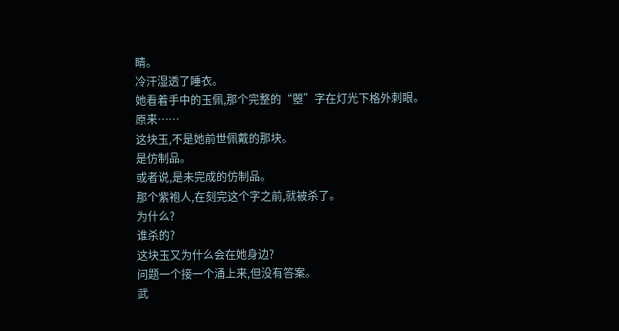睛。
冷汗湿透了睡衣。
她看着手中的玉佩,那个完整的“瞾”字在灯光下格外刺眼。
原来……
这块玉,不是她前世佩戴的那块。
是仿制品。
或者说,是未完成的仿制品。
那个紫袍人,在刻完这个字之前,就被杀了。
为什么?
谁杀的?
这块玉又为什么会在她身边?
问题一个接一个涌上来,但没有答案。
武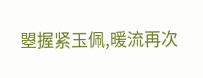曌握紧玉佩,暖流再次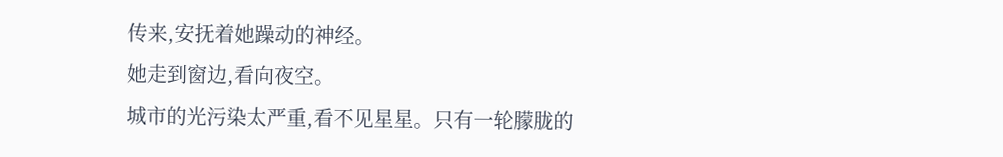传来,安抚着她躁动的神经。
她走到窗边,看向夜空。
城市的光污染太严重,看不见星星。只有一轮朦胧的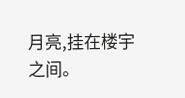月亮,挂在楼宇之间。